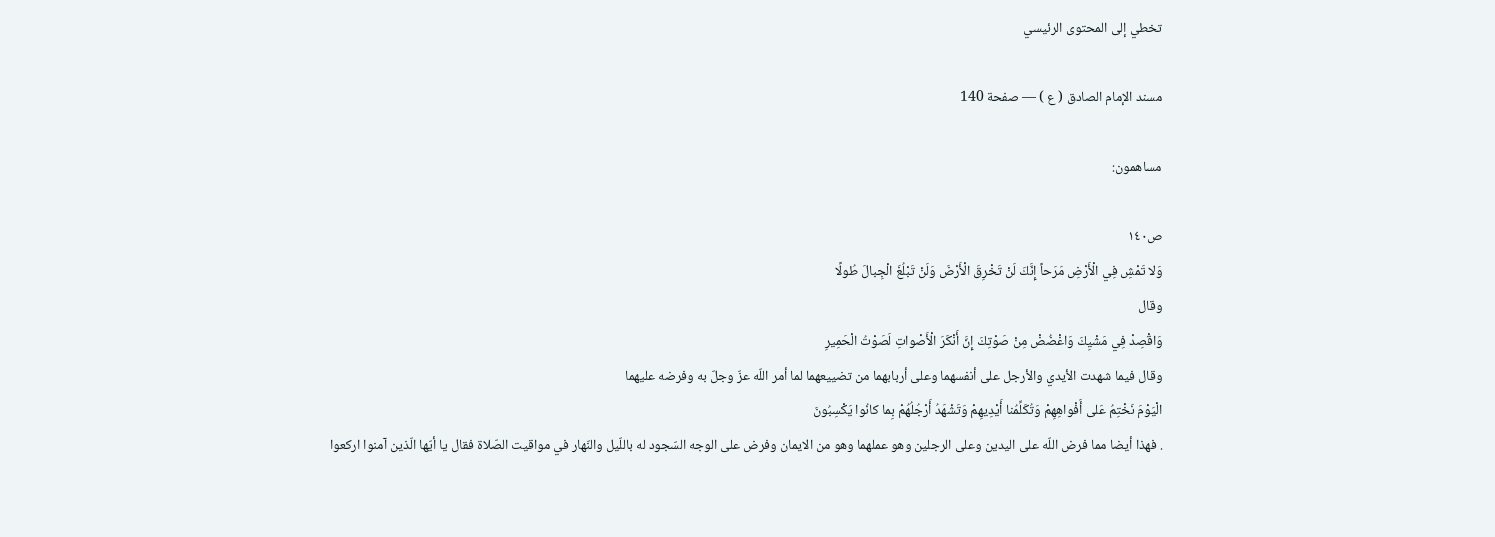تخطي إلى المحتوى الرئيسي

مسند الإمام الصادق ( ع ) — صفحة 140

مساهمون:

ص١٤٠
وَلا تَمْشِ فِي الْأَرْضِ مَرَحاً إِنَّكَ لَنْ تَخْرِقَ الْأَرْضَ وَلَنْ تَبْلُغَ الْجِبالَ طُولًا
وقال
وَاقْصِدْ فِي مَشْيِكَ وَاغْضُضْ مِنْ صَوْتِكَ إِنَّ أَنْكَرَ الْأَصْواتِ لَصَوْتُ الْحَمِيرِ
وقال فيما شهدت الأيدي والأرجل على أنفسهما وعلى أربابهما من تضييعهما لما أمر اللّه عزّ وجلّ به وفرضه عليهما
الْيَوْمَ نَخْتِمُ عَلى أَفْواهِهِمْ وَتُكَلِّمُنا أَيْدِيهِمْ وَتَشْهَدُ أَرْجُلُهُمْ بِما كانُوا يَكْسِبُونَ
. فهذا أيضا مما فرض اللّه على اليدين وعلى الرجلين وهو عملهما وهو من الايمان وفرض على الوجه السّجود له باللّيل والنّهار في مواقيت الصّلاة فقال يا أيّها الّذين آمنوا اركعوا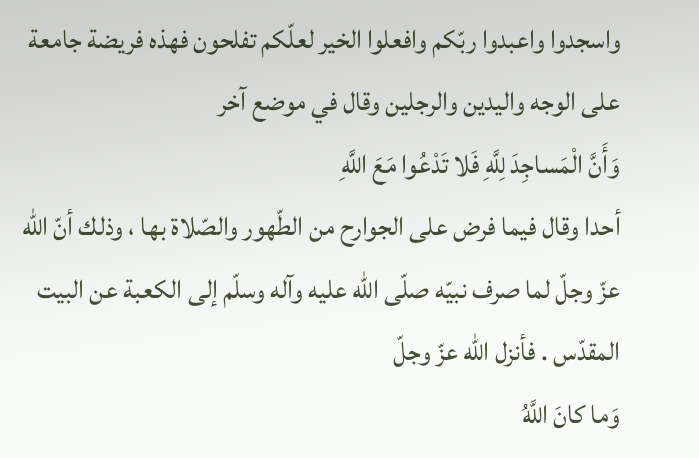واسجدوا واعبدوا ربّكم وافعلوا الخير لعلّكم تفلحون فهذه فريضة جامعة على الوجه واليدين والرجلين وقال في موضع آخر
وَأَنَّ الْمَساجِدَ لِلَّهِ فَلا تَدْعُوا مَعَ اللَّهِ
أحدا وقال فيما فرض على الجوارح من الطّهور والصّلاة بها ، وذلك أنّ اللّه عزّ وجلّ لما صرف نبيّه صلّى اللّه عليه وآله وسلّم إلى الكعبة عن البيت المقدّس . فأنزل اللّه عزّ وجلّ
وَما كانَ اللَّهُ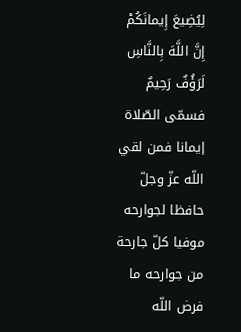لِيُضِيعَ إِيمانَكُمْ إِنَّ اللَّهَ بِالنَّاسِ لَرَؤُفٌ رَحِيمٌ
فسمّى الصّلاة إيمانا فمن لقي اللّه عزّ وجلّ حافظا لجوارحه موفيا كلّ جارحة من جوارحه ما فرض اللّه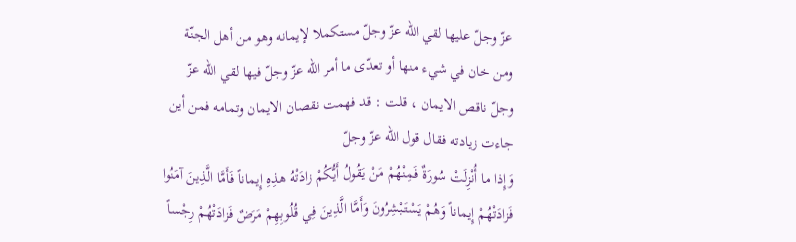عزّ وجلّ عليها لقي اللّه عزّ وجلّ مستكملا لإيمانه وهو من أهل الجنّة ومن خان في شيء منها أو تعدّى ما أمر اللّه عزّ وجلّ فيها لقي اللّه عزّ وجلّ ناقص الايمان ، قلت : قد فهمت نقصان الايمان وتمامه فمن أين جاءت زيادته فقال قول اللّه عزّ وجلّ
وَإِذا ما أُنْزِلَتْ سُورَةٌ فَمِنْهُمْ مَنْ يَقُولُ أَيُّكُمْ زادَتْهُ هذِهِ إِيماناً فَأَمَّا الَّذِينَ آمَنُوا فَزادَتْهُمْ إِيماناً وَهُمْ يَسْتَبْشِرُونَ وَأَمَّا الَّذِينَ فِي قُلُوبِهِمْ مَرَضٌ فَزادَتْهُمْ رِجْساً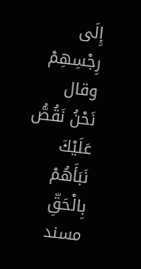إِلَى رِجْسِهِمْ
وقال
نَحْنُ نَقُصُّ عَلَيْكَ نَبَأَهُمْ بِالْحَقِّ
مسند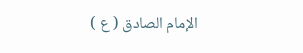الإمام الصادق ( ع )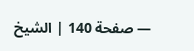— صفحة 140 | الشيخ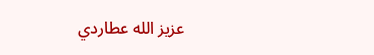عزيز الله عطاردي